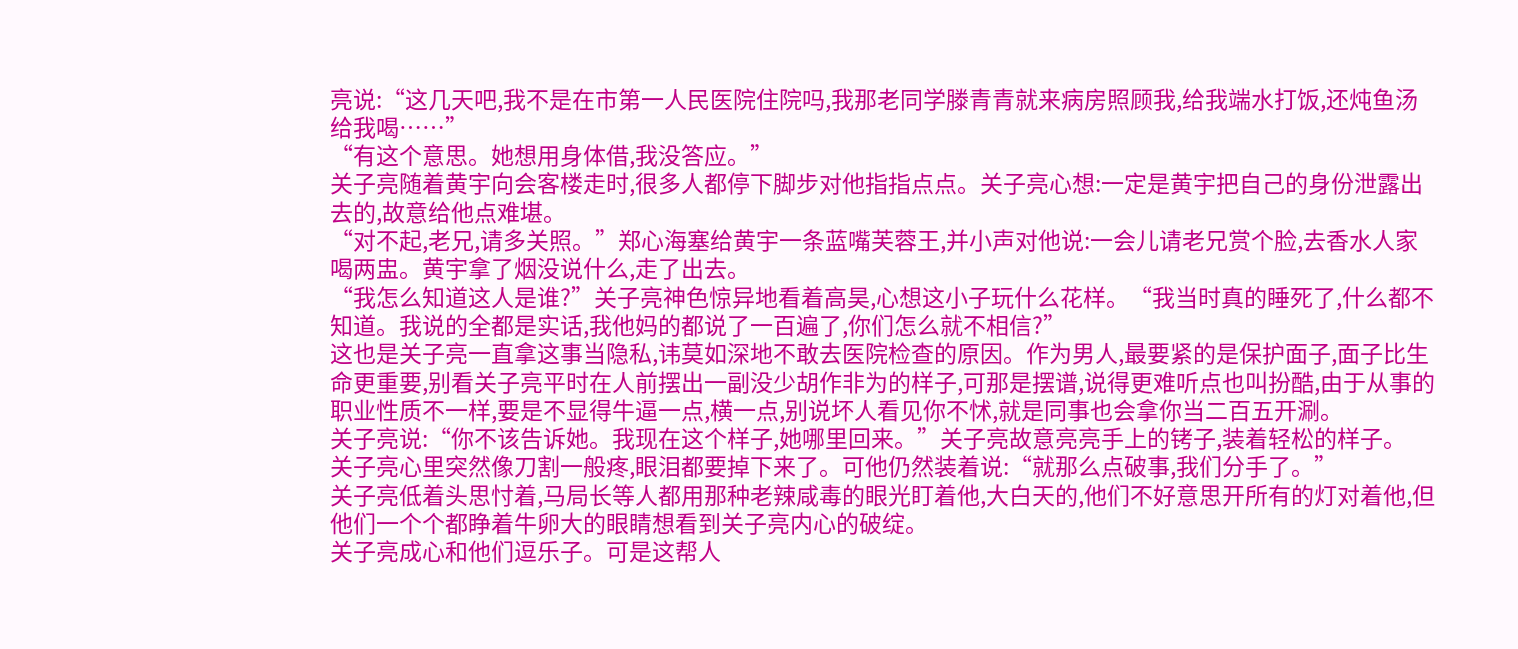亮说:“这几天吧,我不是在市第一人民医院住院吗,我那老同学滕青青就来病房照顾我,给我端水打饭,还炖鱼汤给我喝……”
“有这个意思。她想用身体借,我没答应。”
关子亮随着黄宇向会客楼走时,很多人都停下脚步对他指指点点。关子亮心想:一定是黄宇把自己的身份泄露出去的,故意给他点难堪。
“对不起,老兄,请多关照。”郑心海塞给黄宇一条蓝嘴芙蓉王,并小声对他说:一会儿请老兄赏个脸,去香水人家喝两盅。黄宇拿了烟没说什么,走了出去。
“我怎么知道这人是谁?”关子亮神色惊异地看着高昊,心想这小子玩什么花样。“我当时真的睡死了,什么都不知道。我说的全都是实话,我他妈的都说了一百遍了,你们怎么就不相信?”
这也是关子亮一直拿这事当隐私,讳莫如深地不敢去医院检查的原因。作为男人,最要紧的是保护面子,面子比生命更重要,别看关子亮平时在人前摆出一副没少胡作非为的样子,可那是摆谱,说得更难听点也叫扮酷,由于从事的职业性质不一样,要是不显得牛逼一点,横一点,别说坏人看见你不怵,就是同事也会拿你当二百五开涮。
关子亮说:“你不该告诉她。我现在这个样子,她哪里回来。”关子亮故意亮亮手上的铐子,装着轻松的样子。
关子亮心里突然像刀割一般疼,眼泪都要掉下来了。可他仍然装着说:“就那么点破事,我们分手了。”
关子亮低着头思忖着,马局长等人都用那种老辣咸毒的眼光盯着他,大白天的,他们不好意思开所有的灯对着他,但他们一个个都睁着牛卵大的眼睛想看到关子亮内心的破绽。
关子亮成心和他们逗乐子。可是这帮人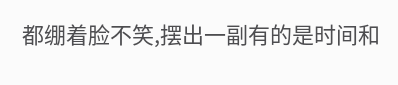都绷着脸不笑,摆出一副有的是时间和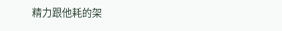精力跟他耗的架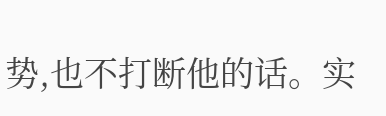势,也不打断他的话。实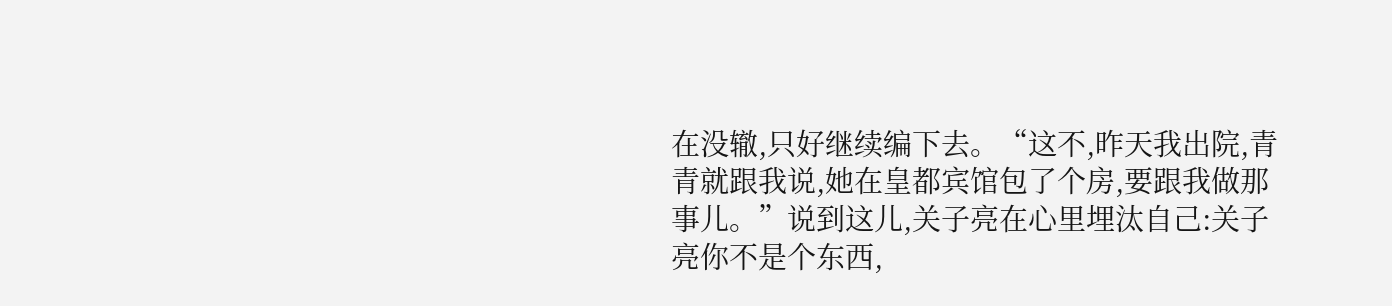在没辙,只好继续编下去。“这不,昨天我出院,青青就跟我说,她在皇都宾馆包了个房,要跟我做那事儿。”说到这儿,关子亮在心里埋汰自己:关子亮你不是个东西,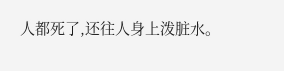人都死了,还往人身上泼脏水。